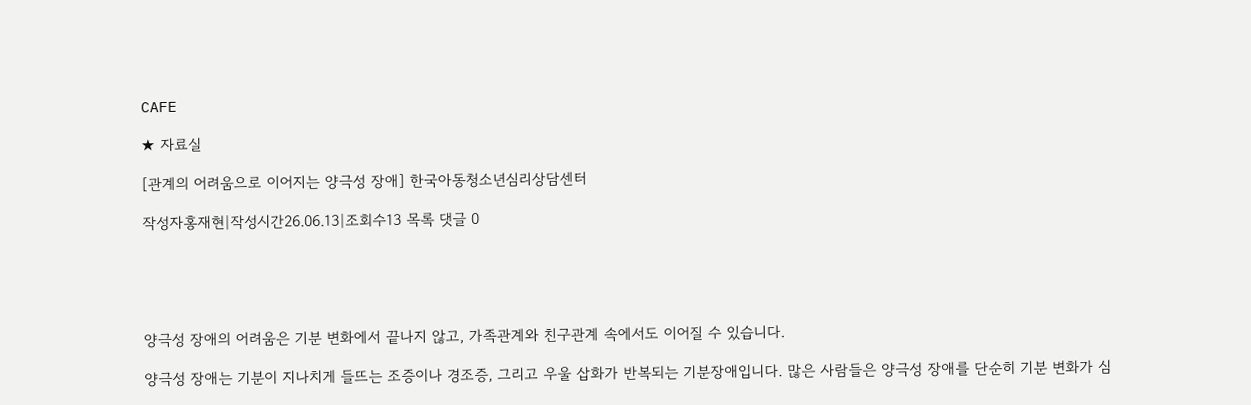CAFE

★ 자료실

[관계의 어려움으로 이어지는 양극성 장애] 한국아동청소년심리상담센터

작성자홍재현|작성시간26.06.13|조회수13 목록 댓글 0





양극성 장애의 어려움은 기분 변화에서 끝나지 않고, 가족관계와 친구관계 속에서도 이어질 수 있습니다.

양극성 장애는 기분이 지나치게 들뜨는 조증이나 경조증, 그리고 우울 삽화가 반복되는 기분장애입니다. 많은 사람들은 양극성 장애를 단순히 기분 변화가 심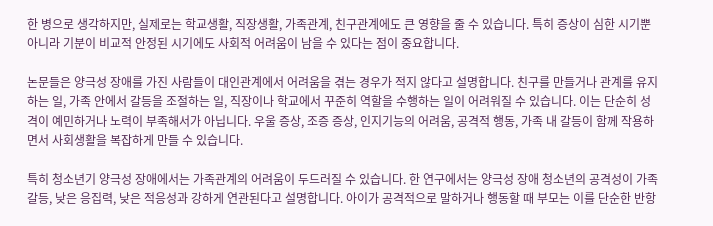한 병으로 생각하지만, 실제로는 학교생활, 직장생활, 가족관계, 친구관계에도 큰 영향을 줄 수 있습니다. 특히 증상이 심한 시기뿐 아니라 기분이 비교적 안정된 시기에도 사회적 어려움이 남을 수 있다는 점이 중요합니다.

논문들은 양극성 장애를 가진 사람들이 대인관계에서 어려움을 겪는 경우가 적지 않다고 설명합니다. 친구를 만들거나 관계를 유지하는 일, 가족 안에서 갈등을 조절하는 일, 직장이나 학교에서 꾸준히 역할을 수행하는 일이 어려워질 수 있습니다. 이는 단순히 성격이 예민하거나 노력이 부족해서가 아닙니다. 우울 증상, 조증 증상, 인지기능의 어려움, 공격적 행동, 가족 내 갈등이 함께 작용하면서 사회생활을 복잡하게 만들 수 있습니다.

특히 청소년기 양극성 장애에서는 가족관계의 어려움이 두드러질 수 있습니다. 한 연구에서는 양극성 장애 청소년의 공격성이 가족 갈등, 낮은 응집력, 낮은 적응성과 강하게 연관된다고 설명합니다. 아이가 공격적으로 말하거나 행동할 때 부모는 이를 단순한 반항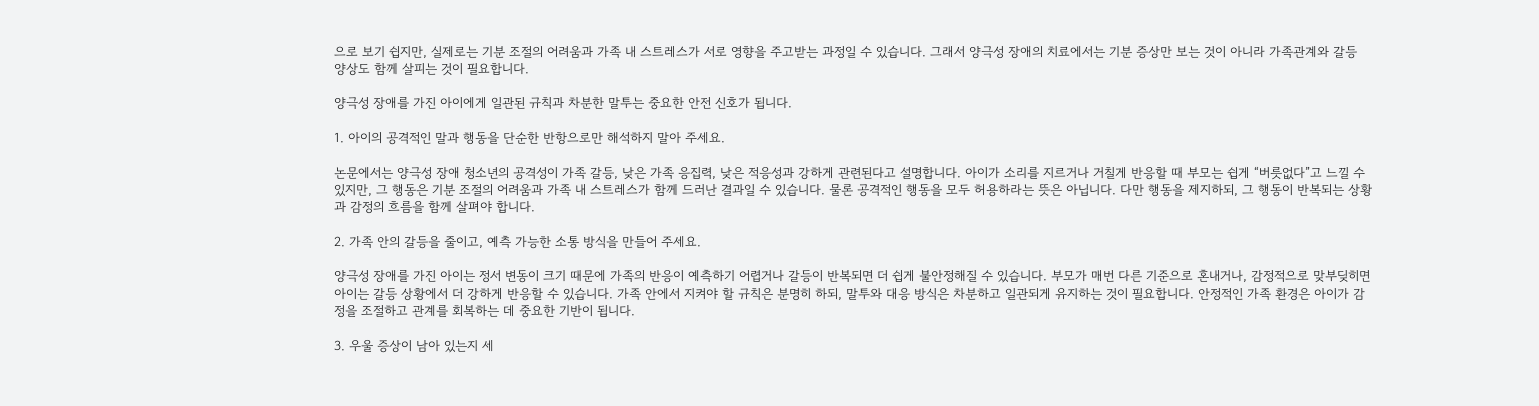으로 보기 쉽지만, 실제로는 기분 조절의 어려움과 가족 내 스트레스가 서로 영향을 주고받는 과정일 수 있습니다. 그래서 양극성 장애의 치료에서는 기분 증상만 보는 것이 아니라 가족관계와 갈등 양상도 함께 살피는 것이 필요합니다.

양극성 장애를 가진 아이에게 일관된 규칙과 차분한 말투는 중요한 안전 신호가 됩니다.

1. 아이의 공격적인 말과 행동을 단순한 반항으로만 해석하지 말아 주세요.

논문에서는 양극성 장애 청소년의 공격성이 가족 갈등, 낮은 가족 응집력, 낮은 적응성과 강하게 관련된다고 설명합니다. 아이가 소리를 지르거나 거칠게 반응할 때 부모는 쉽게 “버릇없다”고 느낄 수 있지만, 그 행동은 기분 조절의 어려움과 가족 내 스트레스가 함께 드러난 결과일 수 있습니다. 물론 공격적인 행동을 모두 허용하라는 뜻은 아닙니다. 다만 행동을 제지하되, 그 행동이 반복되는 상황과 감정의 흐름을 함께 살펴야 합니다.

2. 가족 안의 갈등을 줄이고, 예측 가능한 소통 방식을 만들어 주세요.

양극성 장애를 가진 아이는 정서 변동이 크기 때문에 가족의 반응이 예측하기 어렵거나 갈등이 반복되면 더 쉽게 불안정해질 수 있습니다. 부모가 매번 다른 기준으로 혼내거나, 감정적으로 맞부딪히면 아이는 갈등 상황에서 더 강하게 반응할 수 있습니다. 가족 안에서 지켜야 할 규칙은 분명히 하되, 말투와 대응 방식은 차분하고 일관되게 유지하는 것이 필요합니다. 안정적인 가족 환경은 아이가 감정을 조절하고 관계를 회복하는 데 중요한 기반이 됩니다.

3. 우울 증상이 남아 있는지 세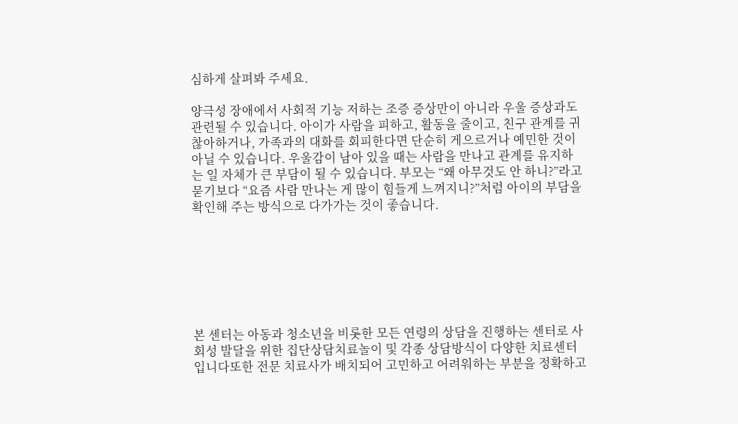심하게 살펴봐 주세요.

양극성 장애에서 사회적 기능 저하는 조증 증상만이 아니라 우울 증상과도 관련될 수 있습니다. 아이가 사람을 피하고, 활동을 줄이고, 친구 관계를 귀찮아하거나, 가족과의 대화를 회피한다면 단순히 게으르거나 예민한 것이 아닐 수 있습니다. 우울감이 남아 있을 때는 사람을 만나고 관계를 유지하는 일 자체가 큰 부담이 될 수 있습니다. 부모는 “왜 아무것도 안 하니?”라고 묻기보다 “요즘 사람 만나는 게 많이 힘들게 느껴지니?”처럼 아이의 부담을 확인해 주는 방식으로 다가가는 것이 좋습니다.







본 센터는 아동과 청소년을 비롯한 모든 연령의 상담을 진행하는 센터로 사회성 발달을 위한 집단상담치료놀이 및 각종 상담방식이 다양한 치료센터입니다또한 전문 치료사가 배치되어 고민하고 어려워하는 부분을 정확하고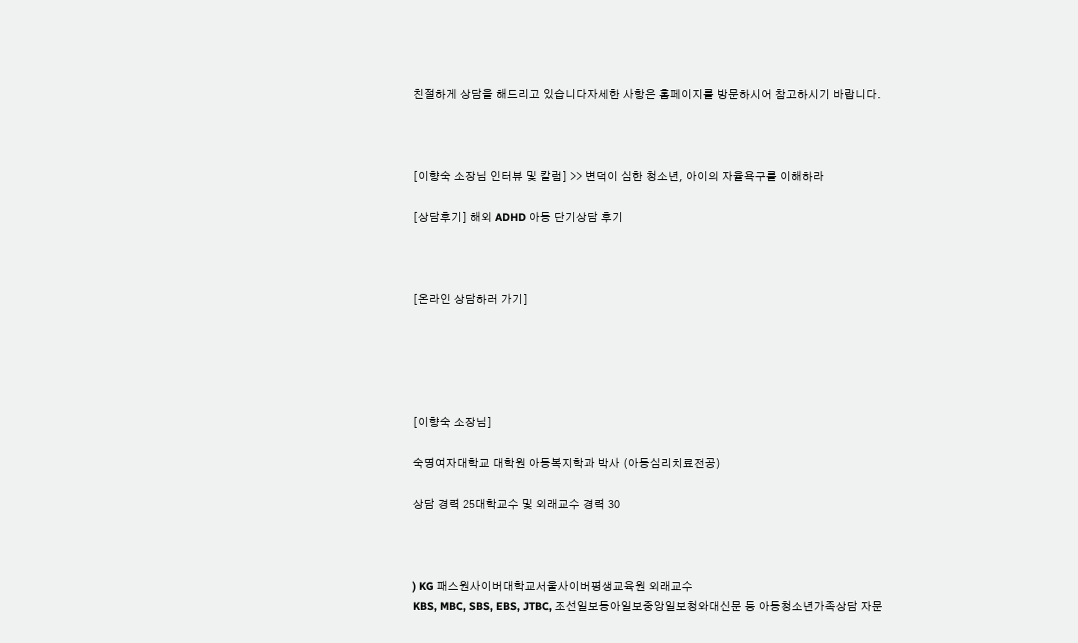친절하게 상담을 해드리고 있습니다자세한 사항은 홈페이지를 방문하시어 참고하시기 바랍니다.



[이향숙 소장님 인터뷰 및 칼럼] >> 변덕이 심한 청소년, 아이의 자율욕구를 이해하라

[상담후기] 해외 ADHD 아동 단기상담 후기



[온라인 상담하러 가기]





[이향숙 소장님]

숙명여자대학교 대학원 아동복지학과 박사 (아동심리치료전공)

상담 경력 25대학교수 및 외래교수 경력 30



) KG 패스원사이버대학교서울사이버평생교육원 외래교수
KBS, MBC, SBS, EBS, JTBC, 조선일보동아일보중앙일보청와대신문 등 아동청소년가족상담 자문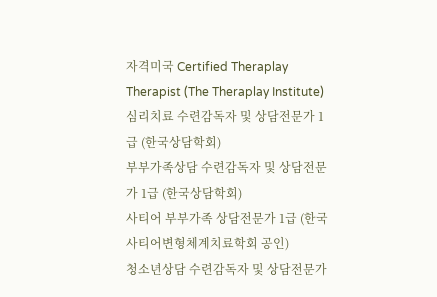자격미국 Certified Theraplay Therapist (The Theraplay Institute)
심리치료 수련감독자 및 상담전문가 1급 (한국상담학회)
부부가족상담 수련감독자 및 상담전문가 1급 (한국상담학회)
사티어 부부가족 상담전문가 1급 (한국사티어변형체계치료학회 공인)
청소년상담 수련감독자 및 상담전문가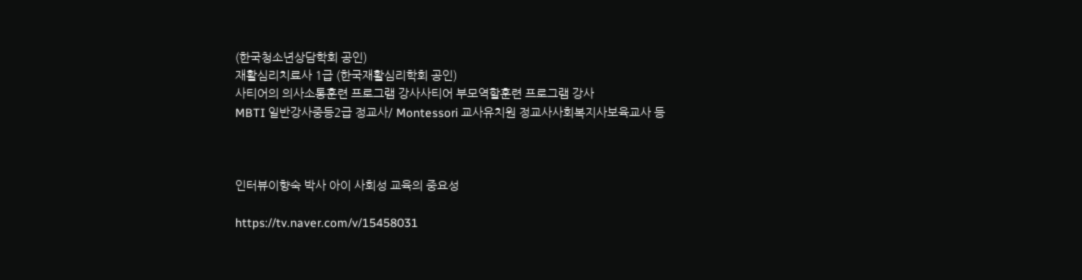(한국청소년상담학회 공인)
재활심리치료사 1급 (한국재활심리학회 공인)
사티어의 의사소통훈련 프로그램 강사사티어 부모역할훈련 프로그램 강사
MBTI 일반강사중등2급 정교사/ Montessori 교사유치원 정교사사회복지사보육교사 등



인터뷰이향숙 박사 아이 사회성 교육의 중요성

https://tv.naver.com/v/15458031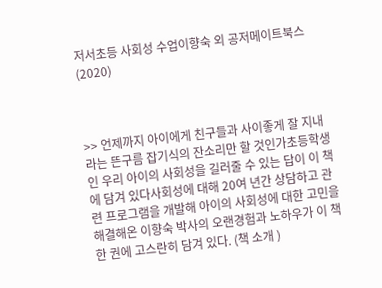저서초등 사회성 수업이향숙 외 공저메이트북스 (2020)



>> 언제까지 아이에게 친구들과 사이좋게 잘 지내라는 뜬구름 잡기식의 잔소리만 할 것인가초등학생인 우리 아이의 사회성을 길러줄 수 있는 답이 이 책에 담겨 있다사회성에 대해 20여 년간 상담하고 관련 프로그램을 개발해 아이의 사회성에 대한 고민을 해결해온 이향숙 박사의 오랜경험과 노하우가 이 책 한 권에 고스란히 담겨 있다. (책 소개 )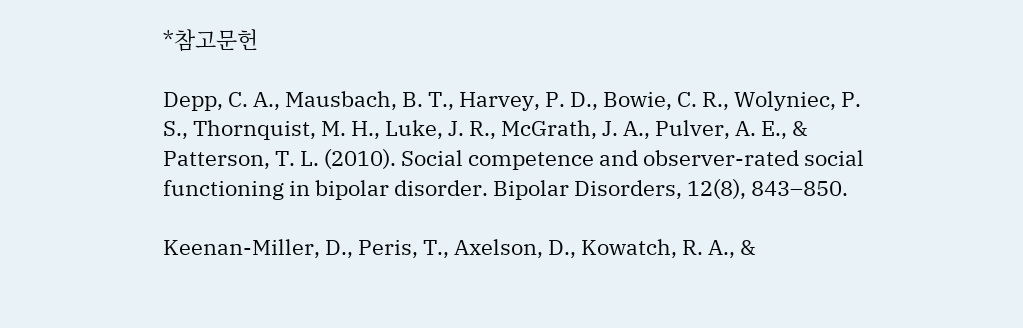*참고문헌

Depp, C. A., Mausbach, B. T., Harvey, P. D., Bowie, C. R., Wolyniec, P. S., Thornquist, M. H., Luke, J. R., McGrath, J. A., Pulver, A. E., & Patterson, T. L. (2010). Social competence and observer-rated social functioning in bipolar disorder. Bipolar Disorders, 12(8), 843–850.

Keenan-Miller, D., Peris, T., Axelson, D., Kowatch, R. A., &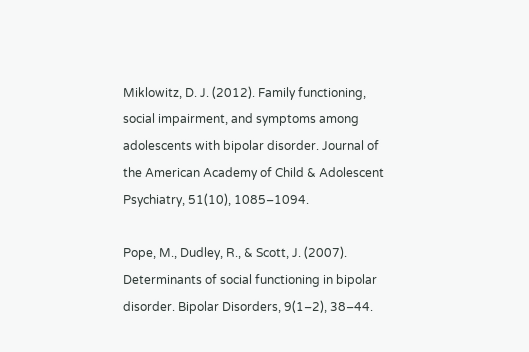Miklowitz, D. J. (2012). Family functioning, social impairment, and symptoms among adolescents with bipolar disorder. Journal of the American Academy of Child & Adolescent Psychiatry, 51(10), 1085–1094.

Pope, M., Dudley, R., & Scott, J. (2007). Determinants of social functioning in bipolar disorder. Bipolar Disorders, 9(1–2), 38–44.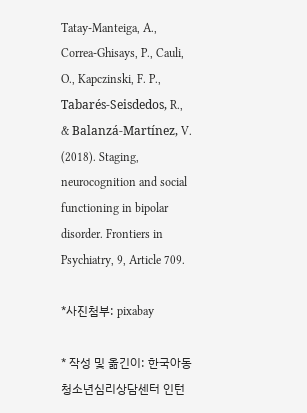Tatay-Manteiga, A., Correa-Ghisays, P., Cauli, O., Kapczinski, F. P., Tabarés-Seisdedos, R., & Balanzá-Martínez, V. (2018). Staging, neurocognition and social functioning in bipolar disorder. Frontiers in Psychiatry, 9, Article 709.

*사진첨부: pixabay

* 작성 및 옮긴이: 한국아동청소년심리상담센터 인턴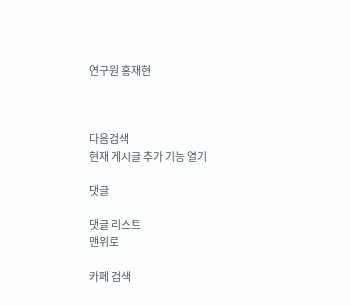연구원 홍재현



다음검색
현재 게시글 추가 기능 열기

댓글

댓글 리스트
맨위로

카페 검색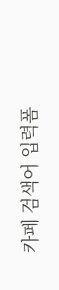카페 검색어 입력폼